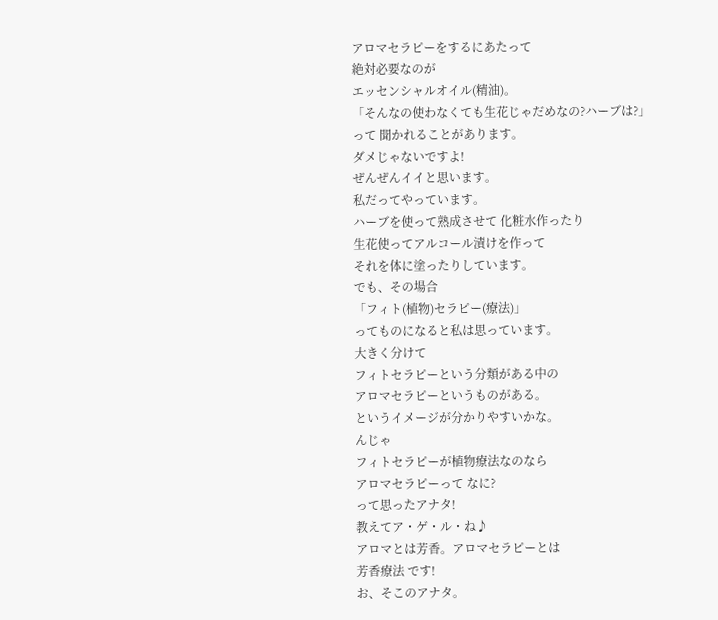アロマセラピーをするにあたって
絶対必要なのが
エッセンシャルオイル(精油)。
「そんなの使わなくても生花じゃだめなの?ハーブは?」
って 聞かれることがあります。
ダメじゃないですよ!
ぜんぜんイイと思います。
私だってやっています。
ハーブを使って熟成させて 化粧水作ったり
生花使ってアルコール漬けを作って
それを体に塗ったりしています。
でも、その場合
「フィト(植物)セラピー(療法)」
ってものになると私は思っています。
大きく分けて
フィトセラピーという分類がある中の
アロマセラピーというものがある。
というイメージが分かりやすいかな。
んじゃ
フィトセラピーが植物療法なのなら
アロマセラピーって なに?
って思ったアナタ!
教えてア・ゲ・ル・ね♪
アロマとは芳香。アロマセラピーとは
芳香療法 です!
お、そこのアナタ。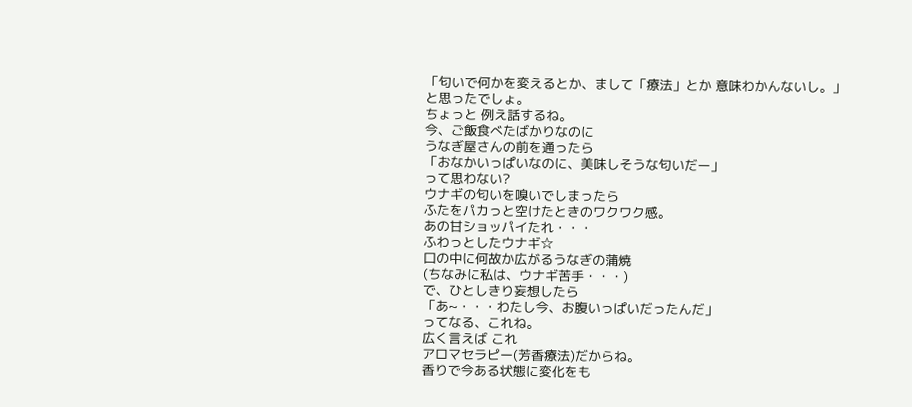「匂いで何かを変えるとか、まして「療法」とか 意味わかんないし。」
と思ったでしょ。
ちょっと 例え話するね。
今、ご飯食べたばかりなのに
うなぎ屋さんの前を通ったら
「おなかいっぱいなのに、美味しそうな匂いだー」
って思わない?
ウナギの匂いを嗅いでしまったら
ふたをパカっと空けたときのワクワク感。
あの甘ショッパイたれ・・・
ふわっとしたウナギ☆
口の中に何故か広がるうなぎの蒲焼
(ちなみに私は、ウナギ苦手・・・)
で、ひとしきり妄想したら
「あ~・・・わたし今、お腹いっぱいだったんだ」
ってなる、これね。
広く言えば これ
アロマセラピー(芳香療法)だからね。
香りで今ある状態に変化をも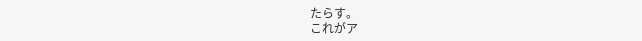たらす。
これがア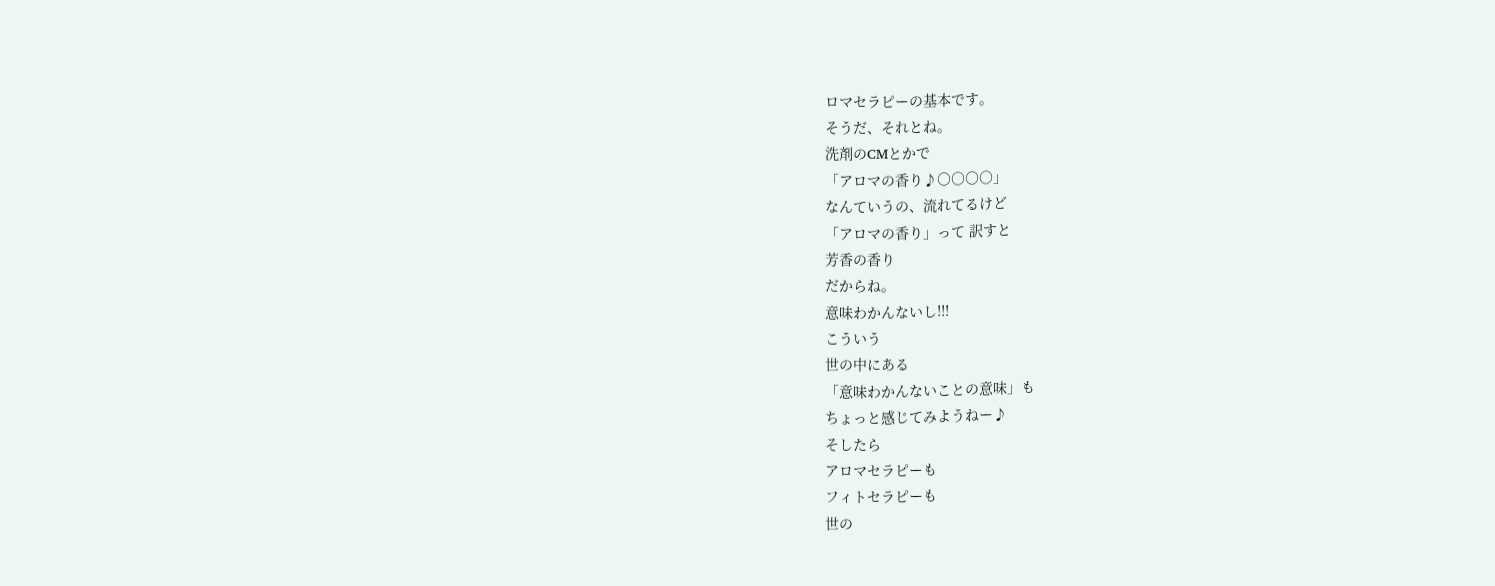ロマセラピーの基本です。
そうだ、それとね。
洗剤のCMとかで
「アロマの香り♪○○○○」
なんていうの、流れてるけど
「アロマの香り」って 訳すと
芳香の香り
だからね。
意味わかんないし!!!
こういう
世の中にある
「意味わかんないことの意味」も
ちょっと感じてみようねー♪
そしたら
アロマセラピーも
フィトセラピーも
世の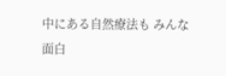中にある自然療法も みんな
面白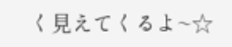く見えてくるよ~☆